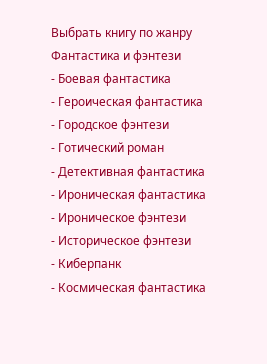Выбрать книгу по жанру
Фантастика и фэнтези
- Боевая фантастика
- Героическая фантастика
- Городское фэнтези
- Готический роман
- Детективная фантастика
- Ироническая фантастика
- Ироническое фэнтези
- Историческое фэнтези
- Киберпанк
- Космическая фантастика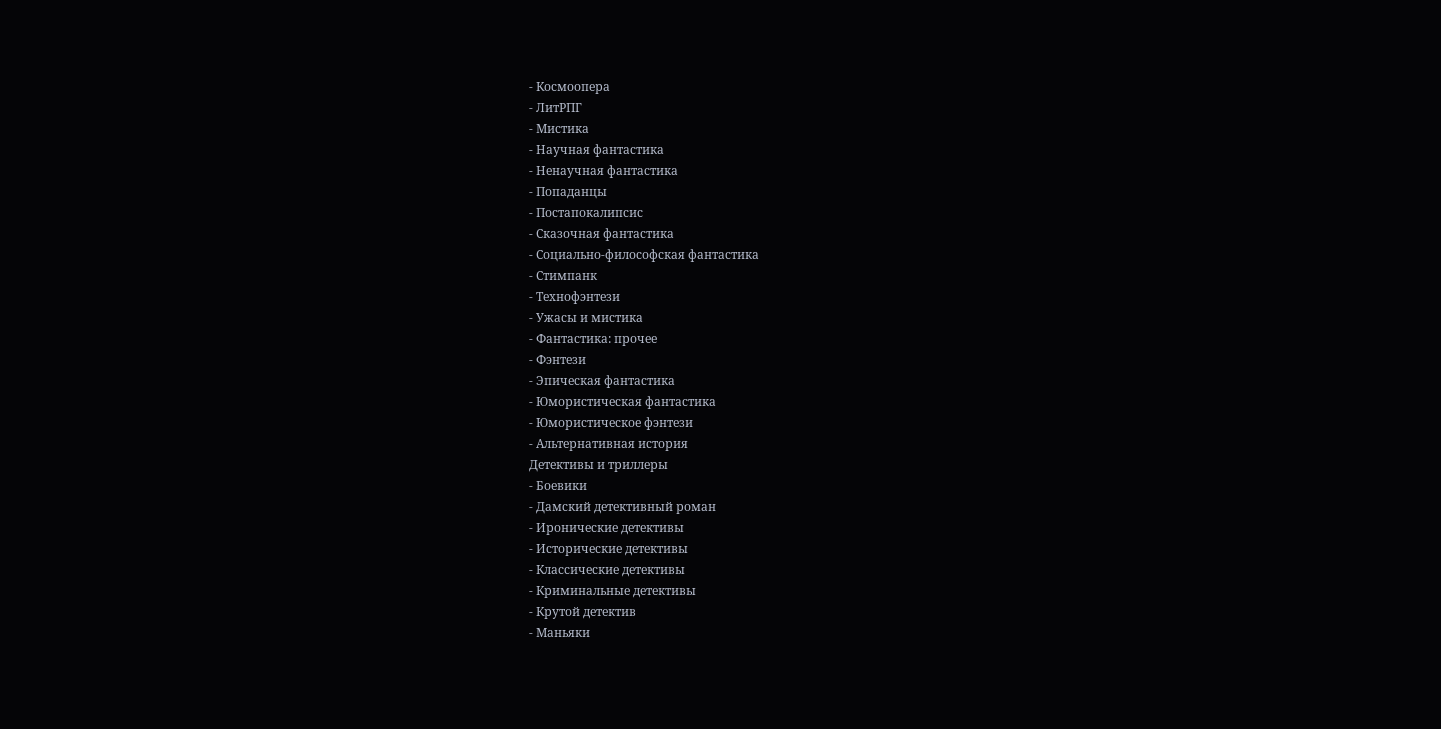- Космоопера
- ЛитРПГ
- Мистика
- Научная фантастика
- Ненаучная фантастика
- Попаданцы
- Постапокалипсис
- Сказочная фантастика
- Социально-философская фантастика
- Стимпанк
- Технофэнтези
- Ужасы и мистика
- Фантастика: прочее
- Фэнтези
- Эпическая фантастика
- Юмористическая фантастика
- Юмористическое фэнтези
- Альтернативная история
Детективы и триллеры
- Боевики
- Дамский детективный роман
- Иронические детективы
- Исторические детективы
- Классические детективы
- Криминальные детективы
- Крутой детектив
- Маньяки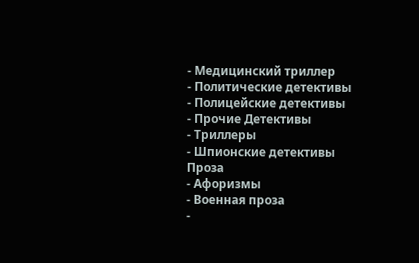- Медицинский триллер
- Политические детективы
- Полицейские детективы
- Прочие Детективы
- Триллеры
- Шпионские детективы
Проза
- Афоризмы
- Военная проза
-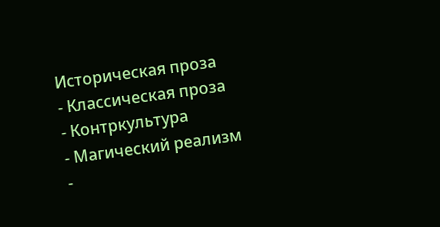Историческая проза
- Классическая проза
- Контркультура
- Магический реализм
-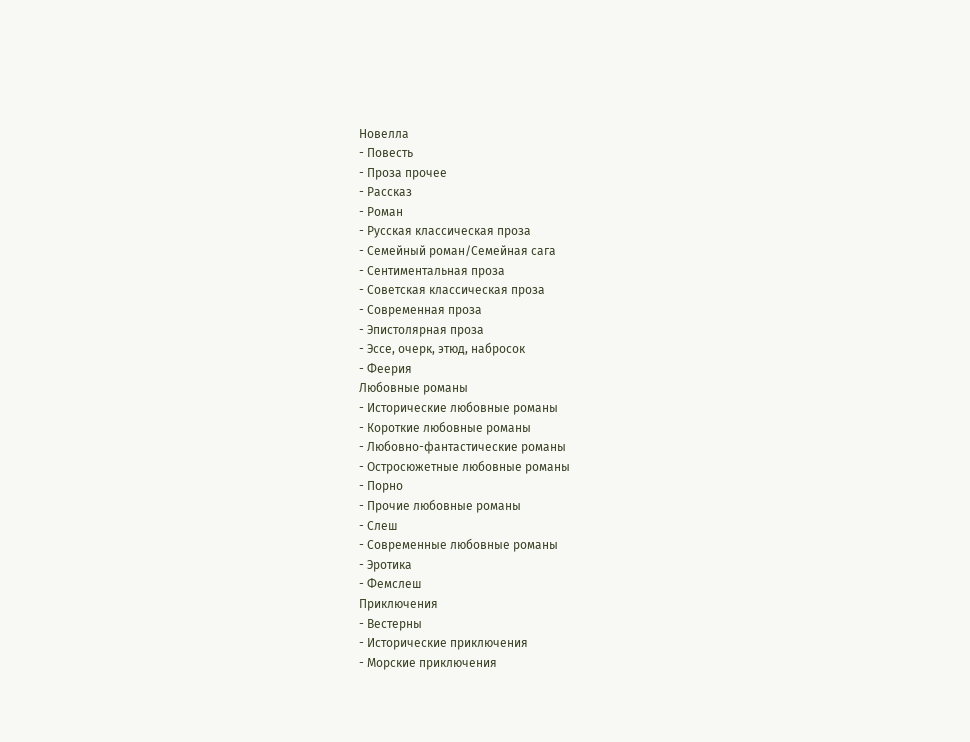Новелла
- Повесть
- Проза прочее
- Рассказ
- Роман
- Русская классическая проза
- Семейный роман/Семейная сага
- Сентиментальная проза
- Советская классическая проза
- Современная проза
- Эпистолярная проза
- Эссе, очерк, этюд, набросок
- Феерия
Любовные романы
- Исторические любовные романы
- Короткие любовные романы
- Любовно-фантастические романы
- Остросюжетные любовные романы
- Порно
- Прочие любовные романы
- Слеш
- Современные любовные романы
- Эротика
- Фемслеш
Приключения
- Вестерны
- Исторические приключения
- Морские приключения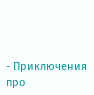- Приключения про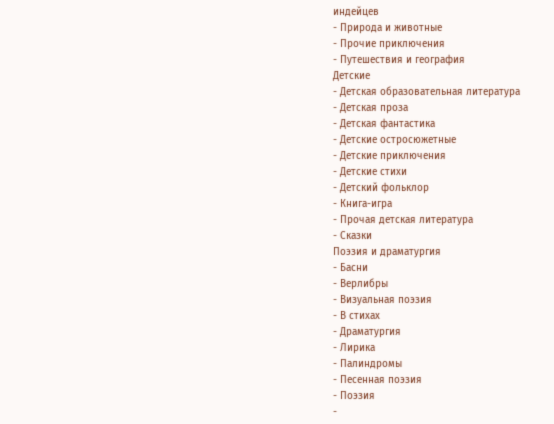индейцев
- Природа и животные
- Прочие приключения
- Путешествия и география
Детские
- Детская образовательная литература
- Детская проза
- Детская фантастика
- Детские остросюжетные
- Детские приключения
- Детские стихи
- Детский фольклор
- Книга-игра
- Прочая детская литература
- Сказки
Поэзия и драматургия
- Басни
- Верлибры
- Визуальная поэзия
- В стихах
- Драматургия
- Лирика
- Палиндромы
- Песенная поэзия
- Поэзия
-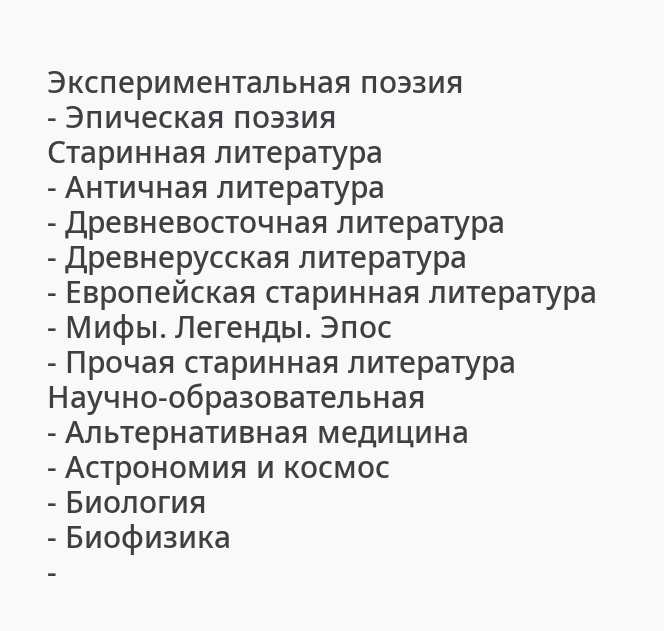Экспериментальная поэзия
- Эпическая поэзия
Старинная литература
- Античная литература
- Древневосточная литература
- Древнерусская литература
- Европейская старинная литература
- Мифы. Легенды. Эпос
- Прочая старинная литература
Научно-образовательная
- Альтернативная медицина
- Астрономия и космос
- Биология
- Биофизика
-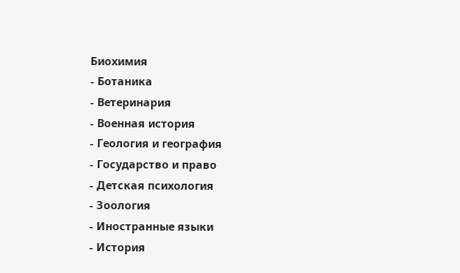Биохимия
- Ботаника
- Ветеринария
- Военная история
- Геология и география
- Государство и право
- Детская психология
- Зоология
- Иностранные языки
- История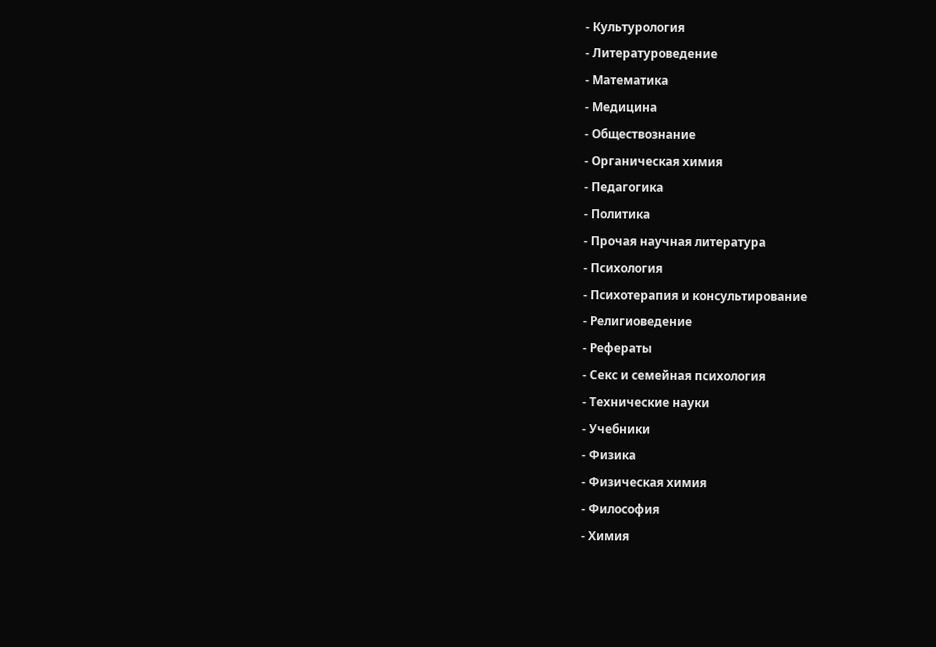- Культурология
- Литературоведение
- Математика
- Медицина
- Обществознание
- Органическая химия
- Педагогика
- Политика
- Прочая научная литература
- Психология
- Психотерапия и консультирование
- Религиоведение
- Рефераты
- Секс и семейная психология
- Технические науки
- Учебники
- Физика
- Физическая химия
- Философия
- Химия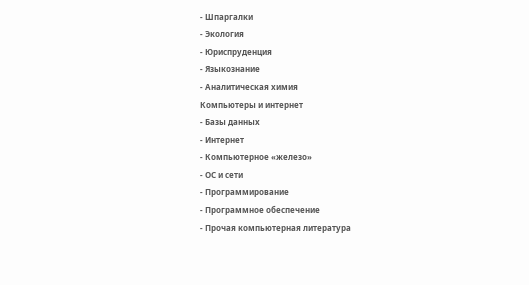- Шпаргалки
- Экология
- Юриспруденция
- Языкознание
- Аналитическая химия
Компьютеры и интернет
- Базы данных
- Интернет
- Компьютерное «железо»
- ОС и сети
- Программирование
- Программное обеспечение
- Прочая компьютерная литература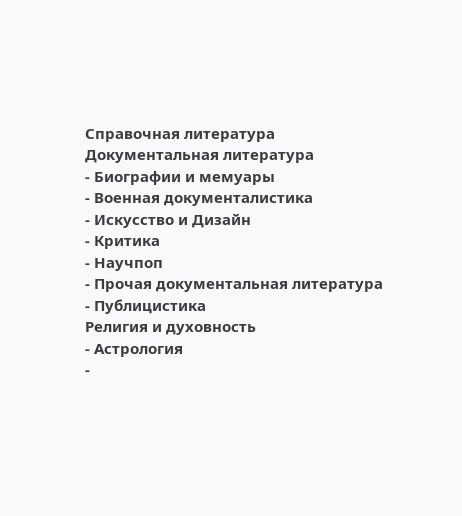Справочная литература
Документальная литература
- Биографии и мемуары
- Военная документалистика
- Искусство и Дизайн
- Критика
- Научпоп
- Прочая документальная литература
- Публицистика
Религия и духовность
- Астрология
-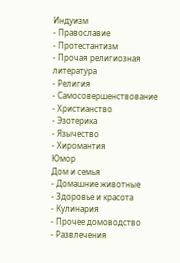Индуизм
- Православие
- Протестантизм
- Прочая религиозная литература
- Религия
- Самосовершенствование
- Христианство
- Эзотерика
- Язычество
- Хиромантия
Юмор
Дом и семья
- Домашние животные
- Здоровье и красота
- Кулинария
- Прочее домоводство
- Развлечения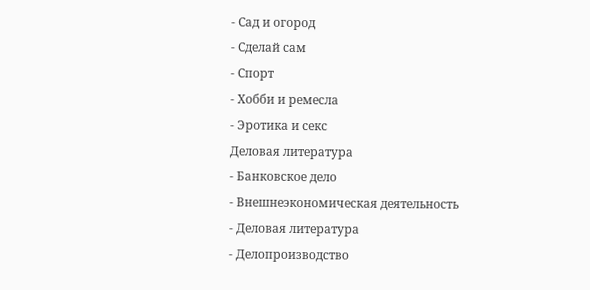- Сад и огород
- Сделай сам
- Спорт
- Хобби и ремесла
- Эротика и секс
Деловая литература
- Банковское дело
- Внешнеэкономическая деятельность
- Деловая литература
- Делопроизводство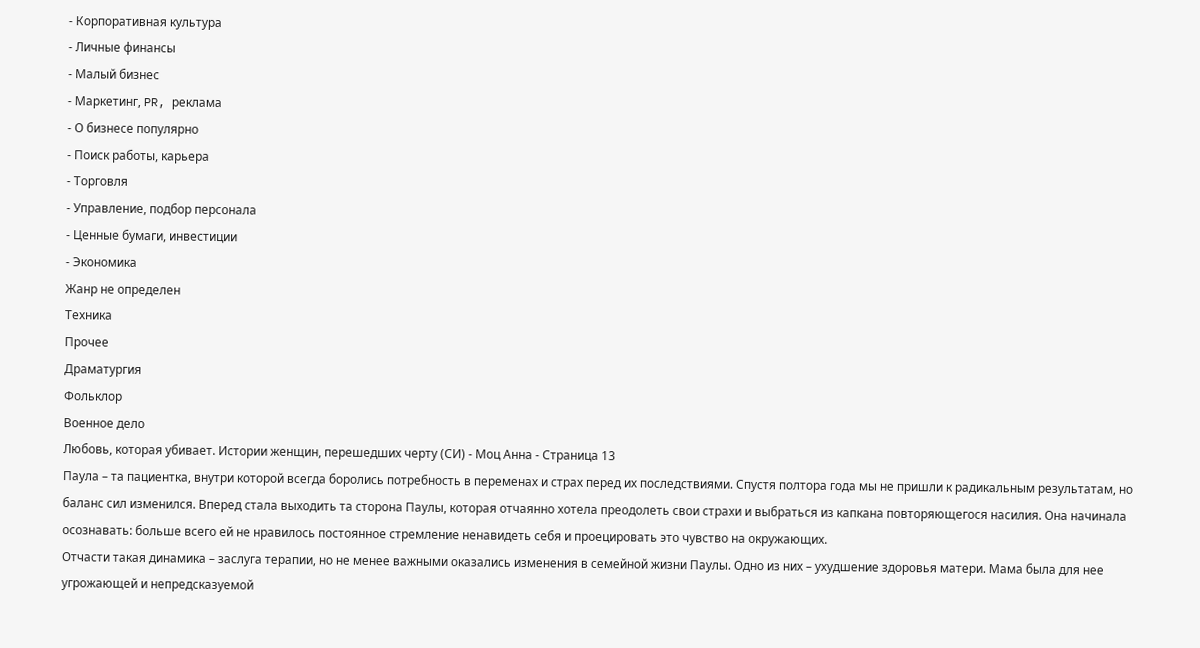- Корпоративная культура
- Личные финансы
- Малый бизнес
- Маркетинг, PR, реклама
- О бизнесе популярно
- Поиск работы, карьера
- Торговля
- Управление, подбор персонала
- Ценные бумаги, инвестиции
- Экономика
Жанр не определен
Техника
Прочее
Драматургия
Фольклор
Военное дело
Любовь, которая убивает. Истории женщин, перешедших черту (СИ) - Моц Анна - Страница 13
Паула – та пациентка, внутри которой всегда боролись потребность в переменах и страх перед их последствиями. Спустя полтора года мы не пришли к радикальным результатам, но баланс сил изменился. Вперед стала выходить та сторона Паулы, которая отчаянно хотела преодолеть свои страхи и выбраться из капкана повторяющегося насилия. Она начинала осознавать: больше всего ей не нравилось постоянное стремление ненавидеть себя и проецировать это чувство на окружающих.
Отчасти такая динамика – заслуга терапии, но не менее важными оказались изменения в семейной жизни Паулы. Одно из них – ухудшение здоровья матери. Мама была для нее угрожающей и непредсказуемой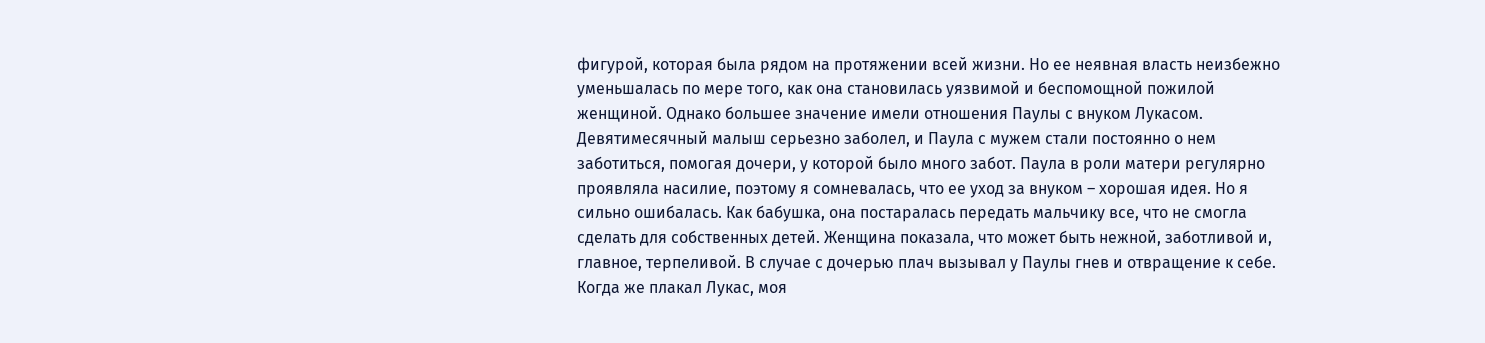фигурой, которая была рядом на протяжении всей жизни. Но ее неявная власть неизбежно уменьшалась по мере того, как она становилась уязвимой и беспомощной пожилой женщиной. Однако большее значение имели отношения Паулы с внуком Лукасом. Девятимесячный малыш серьезно заболел, и Паула с мужем стали постоянно о нем заботиться, помогая дочери, у которой было много забот. Паула в роли матери регулярно проявляла насилие, поэтому я сомневалась, что ее уход за внуком – хорошая идея. Но я сильно ошибалась. Как бабушка, она постаралась передать мальчику все, что не смогла сделать для собственных детей. Женщина показала, что может быть нежной, заботливой и, главное, терпеливой. В случае с дочерью плач вызывал у Паулы гнев и отвращение к себе. Когда же плакал Лукас, моя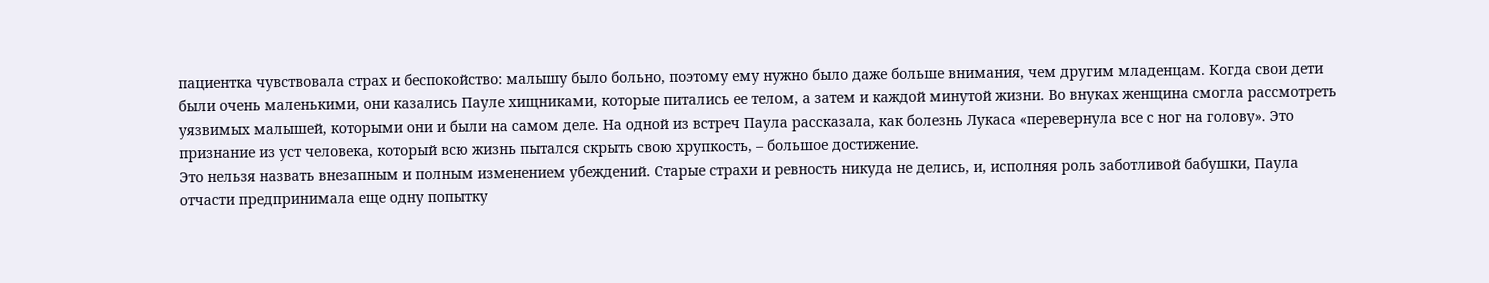пациентка чувствовала страх и беспокойство: малышу было больно, поэтому ему нужно было даже больше внимания, чем другим младенцам. Когда свои дети были очень маленькими, они казались Пауле хищниками, которые питались ее телом, а затем и каждой минутой жизни. Во внуках женщина смогла рассмотреть уязвимых малышей, которыми они и были на самом деле. На одной из встреч Паула рассказала, как болезнь Лукаса «перевернула все с ног на голову». Это признание из уст человека, который всю жизнь пытался скрыть свою хрупкость, – большое достижение.
Это нельзя назвать внезапным и полным изменением убеждений. Старые страхи и ревность никуда не делись, и, исполняя роль заботливой бабушки, Паула отчасти предпринимала еще одну попытку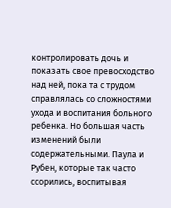контролировать дочь и показать свое превосходство над ней, пока та с трудом справлялась со сложностями ухода и воспитания больного ребенка. Но большая часть изменений были содержательными. Паула и Рубен, которые так часто ссорились, воспитывая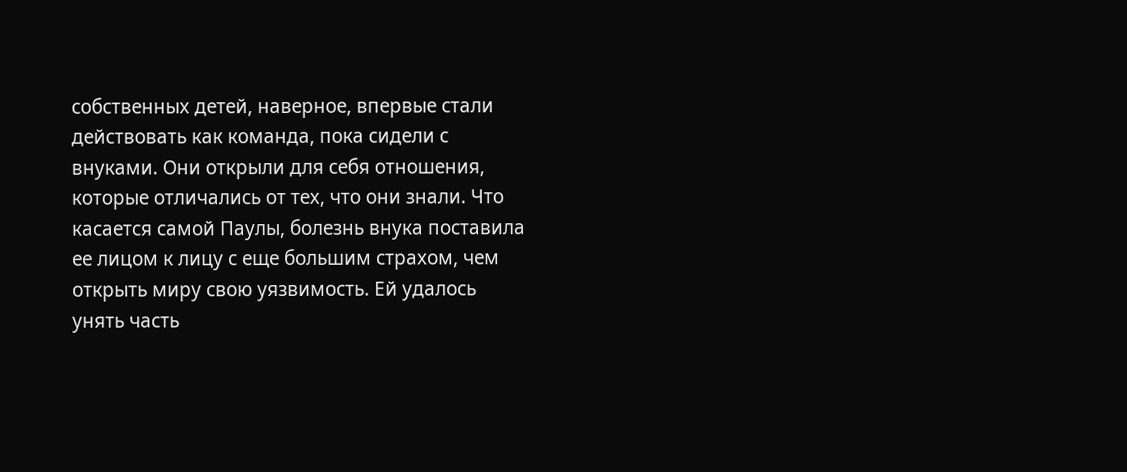собственных детей, наверное, впервые стали действовать как команда, пока сидели с внуками. Они открыли для себя отношения, которые отличались от тех, что они знали. Что касается самой Паулы, болезнь внука поставила ее лицом к лицу с еще большим страхом, чем открыть миру свою уязвимость. Ей удалось унять часть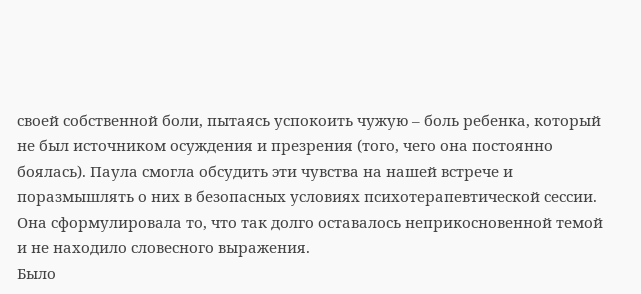своей собственной боли, пытаясь успокоить чужую – боль ребенка, который не был источником осуждения и презрения (того, чего она постоянно боялась). Паула смогла обсудить эти чувства на нашей встрече и поразмышлять о них в безопасных условиях психотерапевтической сессии. Она сформулировала то, что так долго оставалось неприкосновенной темой и не находило словесного выражения.
Было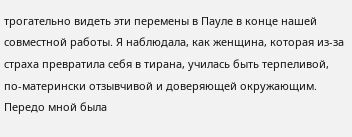трогательно видеть эти перемены в Пауле в конце нашей совместной работы. Я наблюдала, как женщина, которая из-за страха превратила себя в тирана, училась быть терпеливой, по-матерински отзывчивой и доверяющей окружающим. Передо мной была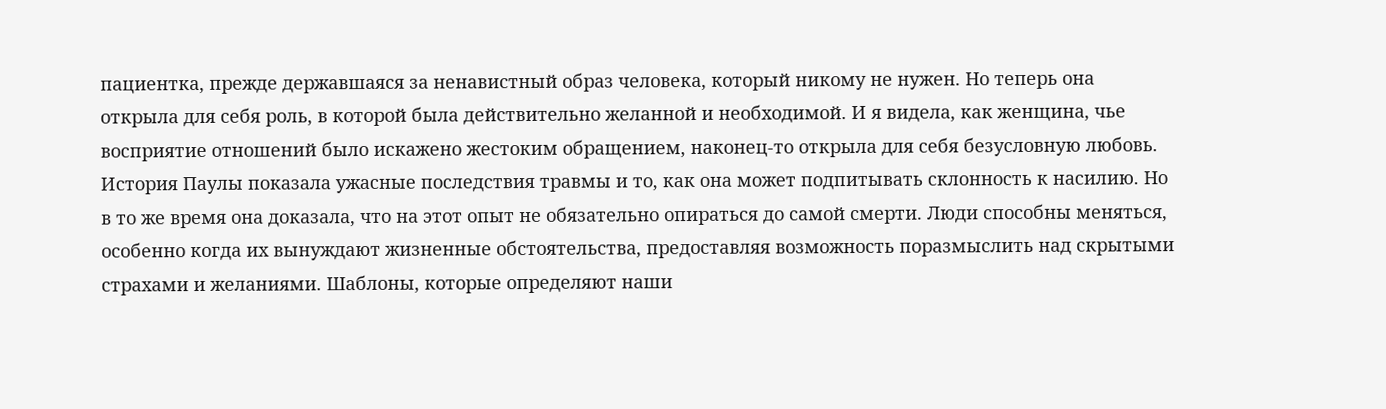пациентка, прежде державшаяся за ненавистный образ человека, который никому не нужен. Но теперь она открыла для себя роль, в которой была действительно желанной и необходимой. И я видела, как женщина, чье восприятие отношений было искажено жестоким обращением, наконец-то открыла для себя безусловную любовь.
История Паулы показала ужасные последствия травмы и то, как она может подпитывать склонность к насилию. Но в то же время она доказала, что на этот опыт не обязательно опираться до самой смерти. Люди способны меняться, особенно когда их вынуждают жизненные обстоятельства, предоставляя возможность поразмыслить над скрытыми страхами и желаниями. Шаблоны, которые определяют наши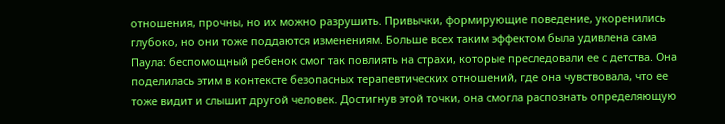отношения, прочны, но их можно разрушить. Привычки, формирующие поведение, укоренились глубоко, но они тоже поддаются изменениям. Больше всех таким эффектом была удивлена сама Паула: беспомощный ребенок смог так повлиять на страхи, которые преследовали ее с детства. Она поделилась этим в контексте безопасных терапевтических отношений, где она чувствовала, что ее тоже видит и слышит другой человек. Достигнув этой точки, она смогла распознать определяющую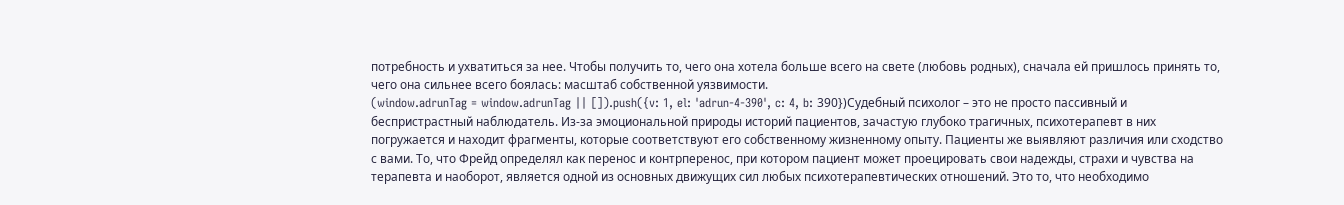потребность и ухватиться за нее. Чтобы получить то, чего она хотела больше всего на свете (любовь родных), сначала ей пришлось принять то, чего она сильнее всего боялась: масштаб собственной уязвимости.
(window.adrunTag = window.adrunTag || []).push({v: 1, el: 'adrun-4-390', c: 4, b: 390})Судебный психолог – это не просто пассивный и беспристрастный наблюдатель. Из-за эмоциональной природы историй пациентов, зачастую глубоко трагичных, психотерапевт в них погружается и находит фрагменты, которые соответствуют его собственному жизненному опыту. Пациенты же выявляют различия или сходство с вами. То, что Фрейд определял как перенос и контрперенос, при котором пациент может проецировать свои надежды, страхи и чувства на терапевта и наоборот, является одной из основных движущих сил любых психотерапевтических отношений. Это то, что необходимо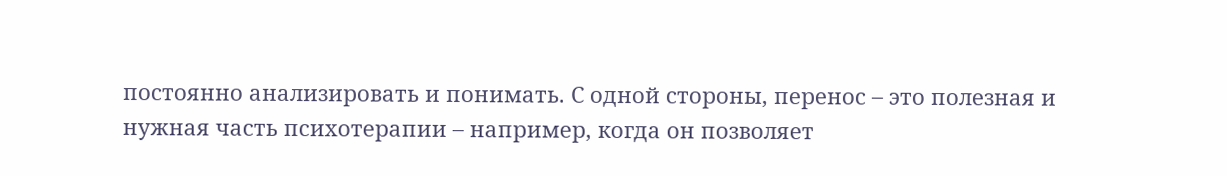постоянно анализировать и понимать. С одной стороны, перенос – это полезная и нужная часть психотерапии – например, когда он позволяет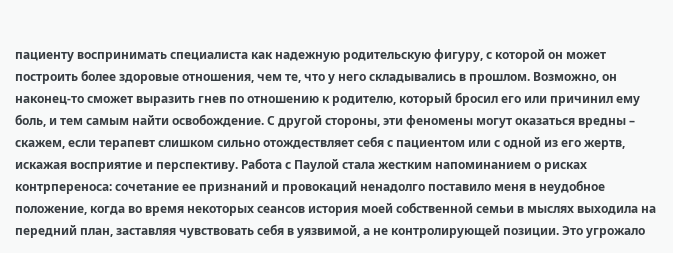пациенту воспринимать специалиста как надежную родительскую фигуру, с которой он может построить более здоровые отношения, чем те, что у него складывались в прошлом. Возможно, он наконец-то сможет выразить гнев по отношению к родителю, который бросил его или причинил ему боль, и тем самым найти освобождение. С другой стороны, эти феномены могут оказаться вредны – скажем, если терапевт слишком сильно отождествляет себя с пациентом или с одной из его жертв, искажая восприятие и перспективу. Работа с Паулой стала жестким напоминанием о рисках контрпереноса: сочетание ее признаний и провокаций ненадолго поставило меня в неудобное положение, когда во время некоторых сеансов история моей собственной семьи в мыслях выходила на передний план, заставляя чувствовать себя в уязвимой, а не контролирующей позиции. Это угрожало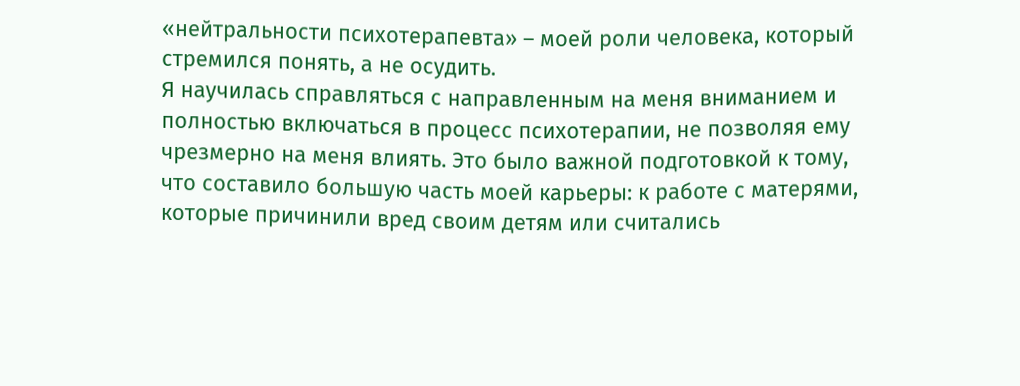«нейтральности психотерапевта» – моей роли человека, который стремился понять, а не осудить.
Я научилась справляться с направленным на меня вниманием и полностью включаться в процесс психотерапии, не позволяя ему чрезмерно на меня влиять. Это было важной подготовкой к тому, что составило большую часть моей карьеры: к работе с матерями, которые причинили вред своим детям или считались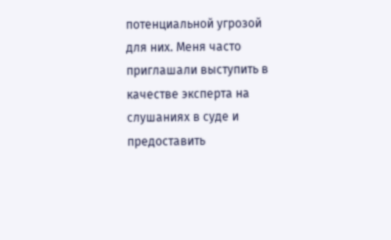потенциальной угрозой для них. Меня часто приглашали выступить в качестве эксперта на слушаниях в суде и предоставить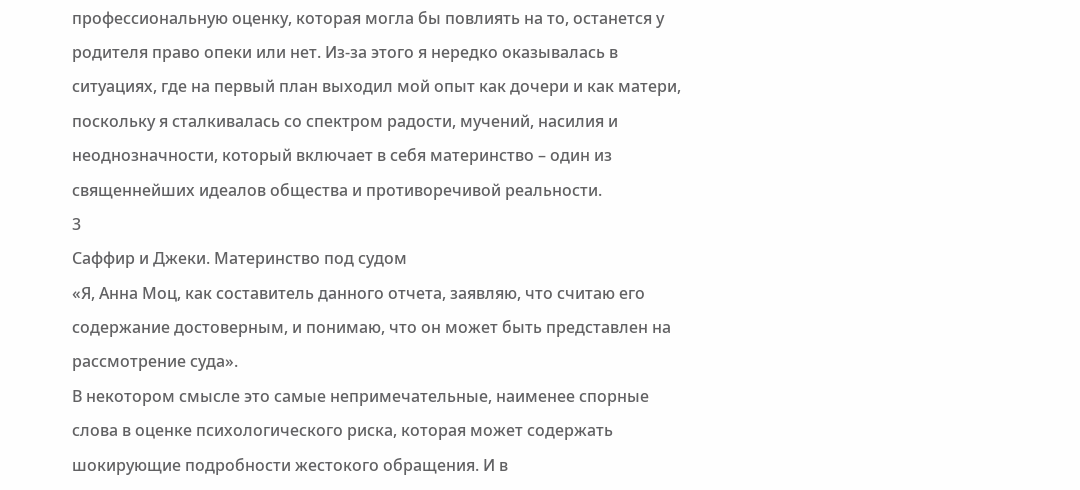профессиональную оценку, которая могла бы повлиять на то, останется у родителя право опеки или нет. Из-за этого я нередко оказывалась в ситуациях, где на первый план выходил мой опыт как дочери и как матери, поскольку я сталкивалась со спектром радости, мучений, насилия и неоднозначности, который включает в себя материнство – один из священнейших идеалов общества и противоречивой реальности.
3
Саффир и Джеки. Материнство под судом
«Я, Анна Моц, как составитель данного отчета, заявляю, что считаю его содержание достоверным, и понимаю, что он может быть представлен на рассмотрение суда».
В некотором смысле это самые непримечательные, наименее спорные слова в оценке психологического риска, которая может содержать шокирующие подробности жестокого обращения. И в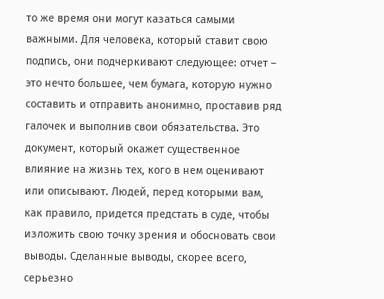то же время они могут казаться самыми важными. Для человека, который ставит свою подпись, они подчеркивают следующее: отчет – это нечто большее, чем бумага, которую нужно составить и отправить анонимно, проставив ряд галочек и выполнив свои обязательства. Это документ, который окажет существенное влияние на жизнь тех, кого в нем оценивают или описывают. Людей, перед которыми вам, как правило, придется предстать в суде, чтобы изложить свою точку зрения и обосновать свои выводы. Сделанные выводы, скорее всего, серьезно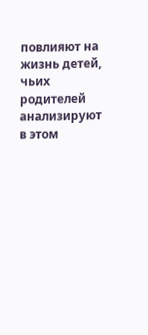повлияют на жизнь детей, чьих родителей анализируют в этом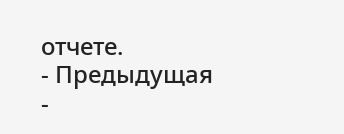отчете.
- Предыдущая
-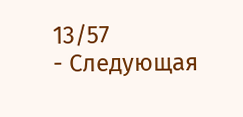13/57
- Следующая